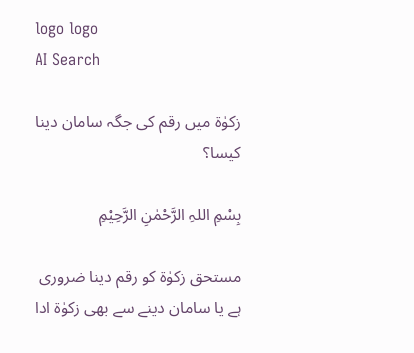logo logo
AI Search

زکوٰۃ میں رقم کی جگہ سامان دینا کیسا؟

بِسْمِ اللہِ الرَّحْمٰنِ الرَّحِيْمِ

مستحق زکوٰۃ کو رقم دینا ضروری ہے یا سامان دینے سے بھی زکوٰۃ ادا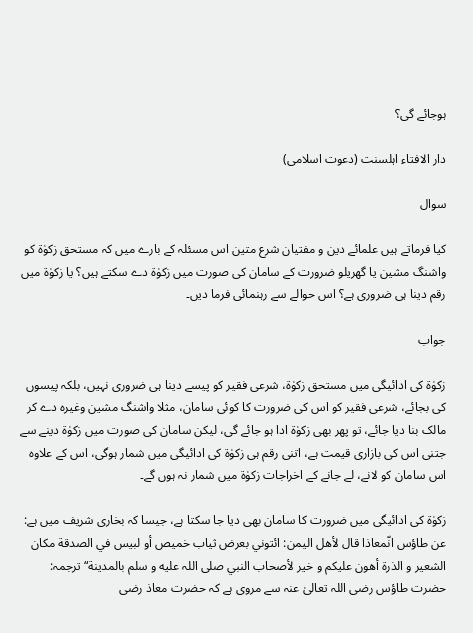ہوجائے گی؟

دار الافتاء اہلسنت (دعوت اسلامی)

سوال

کیا فرماتے ہیں علمائے دین و مفتیان شرع متین اس مسئلہ کے بارے میں کہ مستحق زکوٰۃ کو واشنگ مشین یا گھریلو ضرورت کے سامان کی صورت میں زکوٰۃ دے سکتے ہیں؟ یا زکوٰۃ میں رقم دینا ہی ضروری ہے؟ اس حوالے سے رہنمائی فرما دیں۔

جواب

زکوٰۃ کی ادائیگی میں مستحق زکوٰۃ، شرعی فقیر کو پیسے دینا ہی ضروری نہیں، بلکہ پیسوں کی بجائے، شرعی فقیر کو اس کی ضرورت کا کوئی سامان، مثلا واشنگ مشین وغیرہ دے کر مالک بنا دیا جائے، تو پھر بھی زکوٰۃ ادا ہو جائے گی، لیکن سامان کی صورت میں زکوٰۃ دینے سے جتنی اس کی بازاری قیمت ہے، اتنی رقم ہی زکوٰۃ کی ادائیگی میں شمار ہوگی، اس کے علاوہ اس سامان کو لانے، لے جانے کے اخراجات زکوٰۃ میں شمار نہ ہوں گے۔

زکوٰۃ کی ادائیگی میں ضرورت کا سامان بھی دیا جا سکتا ہے، جیسا کہ بخاری شریف میں ہے: عن طاؤس انّمعاذا قال لأهل اليمن: ائتوني بعرض ثياب خميص أو لبيس في الصدقة مكان الشعير و الذرة أهون عليكم و خير لأصحاب النبي صلى اللہ عليه و سلم بالمدينة“ ترجمہ: حضرت طاؤس رضی اللہ تعالیٰ عنہ سے مروی ہے کہ حضرت معاذ رضی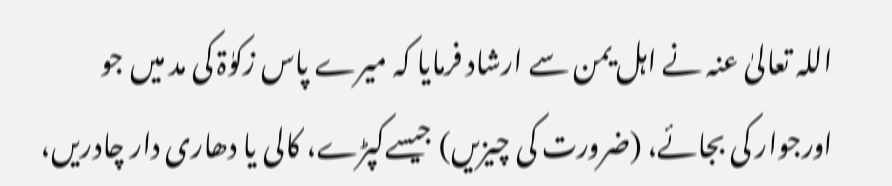اللہ تعالیٰ عنہ نے اہل یمن سے ارشاد فرمایا کہ میرے پاس زکوٰۃ کی مد میں جو اورجوار کی بجائے، (ضرورت کی چیزیں) جیسےکپڑے، کالی یا دھاری دار چادریں،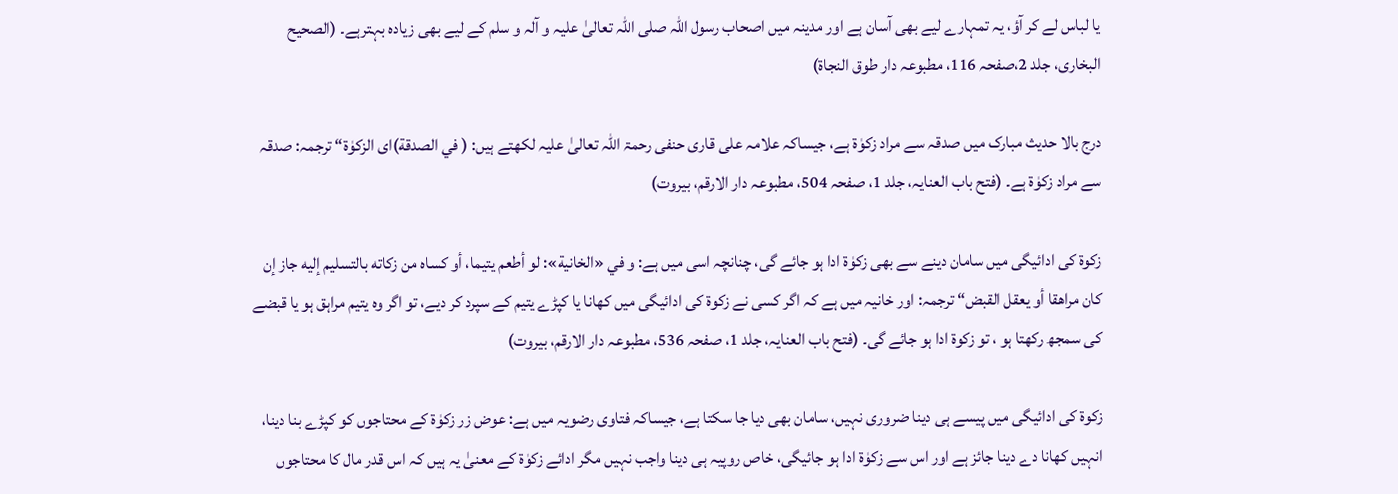یا لباس لے کر آؤ، یہ تمہارے لیے بھی آسان ہے اور مدینہ میں اصحاب رسول اللہ صلی اللہ تعالیٰ علیہ و آلہ و سلم کے لیے بھی زیادہ بہترہے۔ (الصحیح البخاری، جلد 2،صفحہ 116، مطبوعہ دار طوق النجاۃ)

درج بالا حدیث مبارک میں صدقہ سے مراد زکوٰۃ ہے، جیساکہ علامہ علی قاری حنفی رحمۃ اللہ تعالیٰ علیہ لکھتے ہیں: ( في الصدقة)ای الزکوٰۃ“ ترجمہ: صدقہ سے مراد زکوٰۃ ہے۔ (فتح باب العنایہ، جلد 1، صفحہ 504، مطبوعہ دار الارقم، بیروت)

زکوۃ کی ادائیگی میں سامان دینے سے بھی زکوٰۃ ادا ہو جائے گی، چنانچہ اسی میں ہے: و في «الخانية»: لو أطعم يتيما، أو كساه من زكاته بالتسليم إليه جاز إن كان مراهقا أو يعقل القبض“ ترجمہ: اور خانیہ میں ہے کہ اگر کسی نے زکوۃ کی ادائیگی میں کھانا یا کپڑے یتیم کے سپرد کر دیے، تو اگر وہ یتیم مراہق ہو یا قبضے کی سمجھ رکھتا ہو ، تو زکوۃ ادا ہو جائے گی۔ (فتح باب العنایہ، جلد 1، صفحہ 536، مطبوعہ دار الارقم، بیروت)

زکوۃ کی ادائیگی میں پیسے ہی دینا ضروری نہیں، سامان بھی دیا جا سکتا ہے، جیساکہ فتاوی رضویہ میں ہے: عوض زر زکوٰۃ کے محتاجوں کو کپڑے بنا دینا، انہیں کھانا دے دینا جائز ہے اور اس سے زکوٰۃ ادا ہو جائیگی، خاص روپیہ ہی دینا واجب نہیں مگر ادائے زکوٰۃ کے معنیٰ یہ ہیں کہ اس قدر مال کا محتاجوں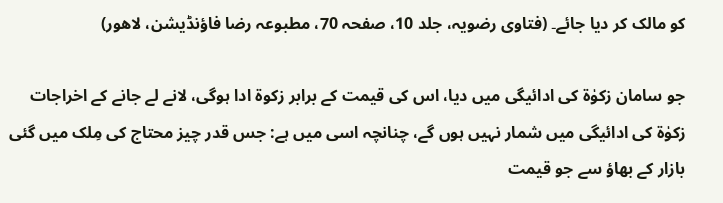کو مالک کر دیا جائے۔ (فتاوی رضویہ، جلد 10، صفحہ 70، مطبوعہ رضا فاؤنڈیشن، لاھور)

جو سامان زکوٰۃ کی ادائیگی میں دیا، اس کی قیمت کے برابر زکوۃ ادا ہوگی، لانے لے جانے کے اخراجات زکوٰۃ کی ادائیگی میں شمار نہیں ہوں گے، چنانچہ اسی میں ہے: جس قدر چیز محتاج کی مِلک میں گئی بازار کے بھاؤ سے جو قیمت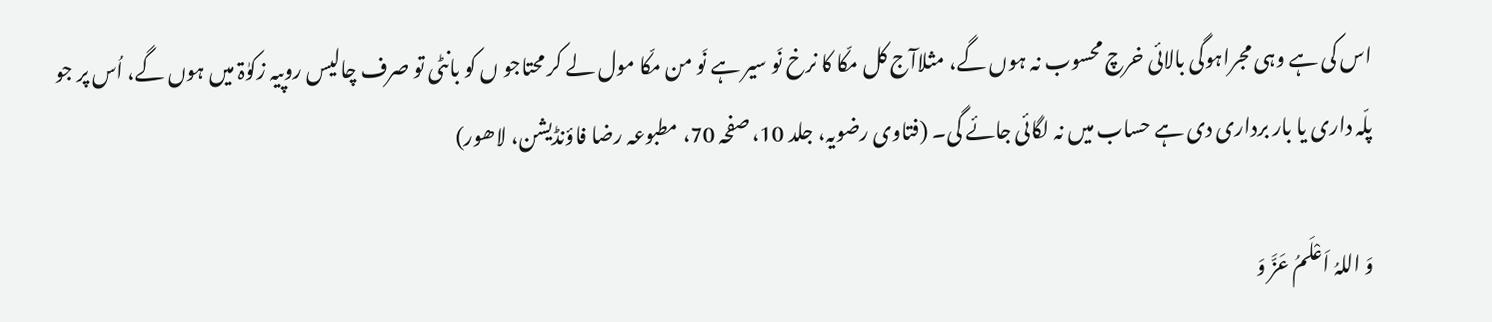اس کی ہے وہی مجراہوگی بالائی خرچ محسوب نہ ہوں گے، مثلاآج کل مکّا کا نرخ نَو سیر ہے نَو من مکّا مول لے کر محتاجو ں کو بانٹی تو صرف چالیس روپیہ زکوٰۃ میں ہوں گے، اُس پر جو پلّہ داری یا بار برداری دی ہے حساب میں نہ لگائی جائے گی۔ (فتاوی رضویہ، جلد 10، صفحہ 70، مطبوعہ رضا فاؤنڈیشن، لاھور)

وَ اللہُ اَعْلَمُ عَزَّ وَ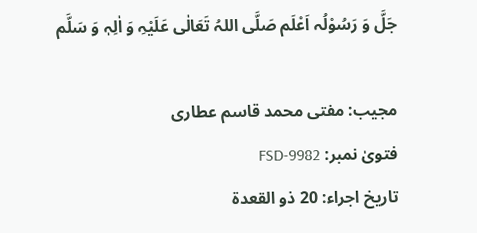جَلَّ وَ رَسُوْلُہ اَعْلَم صَلَّی اللہُ تَعَالٰی عَلَیْہِ وَ اٰلِہٖ وَ سَلَّم

مجیب: مفتی محمد قاسم عطاری
فتویٰ نمبر: FSD-9982
تاریخ اجراء: 20 ذو القعدۃ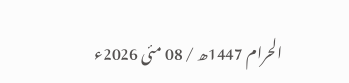الحرام 1447ھ / 08 مئی 2026ء